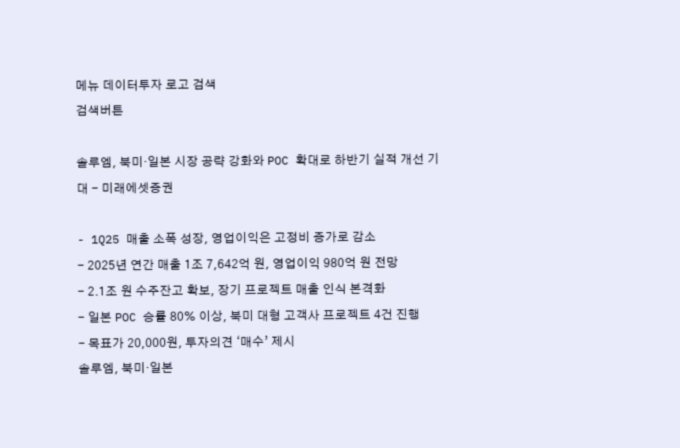메뉴 데이터투자 로고 검색
검색버튼

솔루엠, 북미·일본 시장 공략 강화와 POC 확대로 하반기 실적 개선 기대 - 미래에셋증권

- 1Q25 매출 소폭 성장, 영업이익은 고정비 증가로 감소
- 2025년 연간 매출 1조 7,642억 원, 영업이익 980억 원 전망
- 2.1조 원 수주잔고 확보, 장기 프로젝트 매출 인식 본격화
- 일본 POC 승률 80% 이상, 북미 대형 고객사 프로젝트 4건 진행
- 목표가 20,000원, 투자의견 ‘매수’ 제시
솔루엠, 북미·일본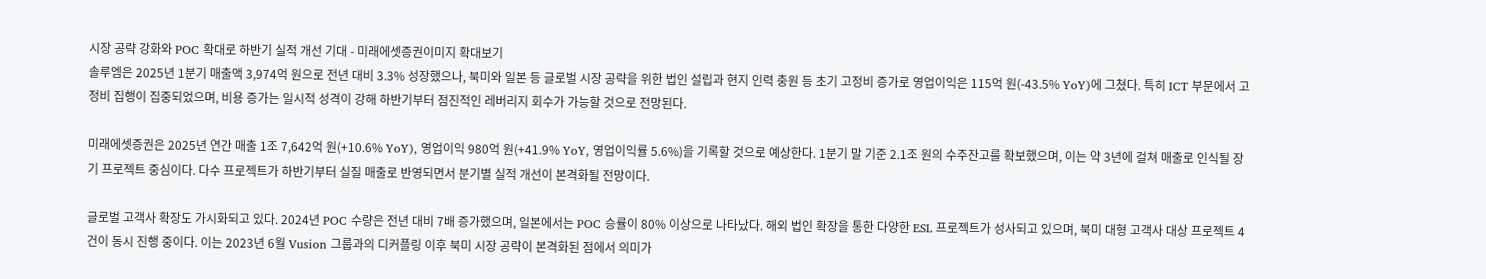시장 공략 강화와 POC 확대로 하반기 실적 개선 기대 - 미래에셋증권이미지 확대보기
솔루엠은 2025년 1분기 매출액 3,974억 원으로 전년 대비 3.3% 성장했으나, 북미와 일본 등 글로벌 시장 공략을 위한 법인 설립과 현지 인력 충원 등 초기 고정비 증가로 영업이익은 115억 원(-43.5% YoY)에 그쳤다. 특히 ICT 부문에서 고정비 집행이 집중되었으며, 비용 증가는 일시적 성격이 강해 하반기부터 점진적인 레버리지 회수가 가능할 것으로 전망된다.

미래에셋증권은 2025년 연간 매출 1조 7,642억 원(+10.6% YoY), 영업이익 980억 원(+41.9% YoY, 영업이익률 5.6%)을 기록할 것으로 예상한다. 1분기 말 기준 2.1조 원의 수주잔고를 확보했으며, 이는 약 3년에 걸쳐 매출로 인식될 장기 프로젝트 중심이다. 다수 프로젝트가 하반기부터 실질 매출로 반영되면서 분기별 실적 개선이 본격화될 전망이다.

글로벌 고객사 확장도 가시화되고 있다. 2024년 POC 수량은 전년 대비 7배 증가했으며, 일본에서는 POC 승률이 80% 이상으로 나타났다. 해외 법인 확장을 통한 다양한 ESL 프로젝트가 성사되고 있으며, 북미 대형 고객사 대상 프로젝트 4건이 동시 진행 중이다. 이는 2023년 6월 Vusion 그룹과의 디커플링 이후 북미 시장 공략이 본격화된 점에서 의미가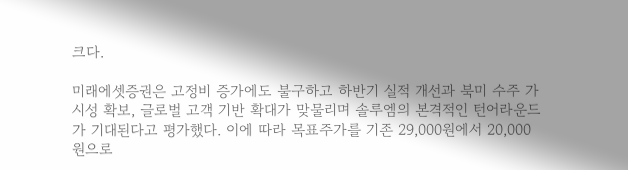크다.

미래에셋증권은 고정비 증가에도 불구하고 하반기 실적 개선과 북미 수주 가시성 확보, 글로벌 고객 기반 확대가 맞물리며 솔루엠의 본격적인 턴어라운드가 기대된다고 평가했다. 이에 따라 목표주가를 기존 29,000원에서 20,000원으로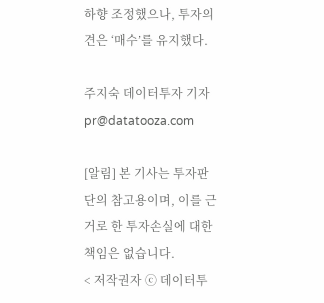하향 조정했으나, 투자의견은 ‘매수’를 유지했다.

주지숙 데이터투자 기자 pr@datatooza.com

[알림] 본 기사는 투자판단의 참고용이며, 이를 근거로 한 투자손실에 대한 책임은 없습니다.
< 저작권자 ⓒ 데이터투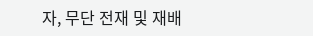자, 무단 전재 및 재배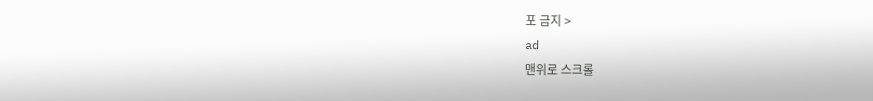포 금지 >
ad
맨위로 스크롤